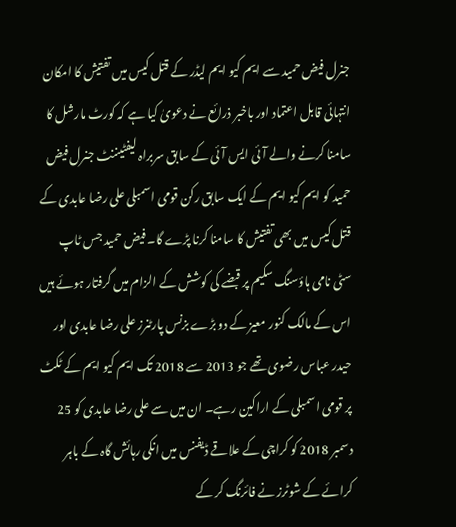جنرل فیض حمید سے ایم کیو ایم لیڈر کے قتل کیس میں تفتیش کا امکان
انتہائی قابل اعتماد اور باخبر ذرائع نے دعویٰ کیا ہے کہ کورٹ مارشل کا سامنا کرنے والے آئی ایس آئی کے سابق سربراہ لیفٹیننٹ جنرل فیض حمید کو ایم کیو ایم کے ایک سابق رکن قومی اسمبلی علی رضا عابدی کے قتل کیس میں بھی تفتیش کا سامنا کرنا پڑے گا۔ فیض حمید جس ٹاپ سٹی نامی ہاؤسنگ سکیم پر قبضے کی کوشش کے الزام میں گرفتار ہوئے ہیں اس کے مالک کنور معیز کے دو بڑے بزنس پارٹنرز علی رضا عابدی اور حیدر عباس رضوی تھے جو 2013 سے 2018 تک ایم کیو ایم کے ٹکٹ پر قومی اسمبلی کے اراکین رہے۔ ان میں سے علی رضا عابدی کو 25 دسمبر 2018 کو کراچی کے علاقے ڈیفنس میں انکی رہائش گاہ کے باہر کرائے کے شوٹرز نے فائرنگ کر کے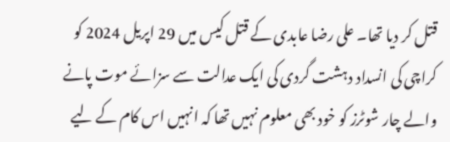قتل کر دیا تھا۔ علی رضا عابدی کے قتل کیس میں 29 اپریل 2024 کو کراچی کی انسداد دہشت گردی کی ایک عدالت سے سزائے موت پانے والے چار شوٹرز کو خود بھی معلوم نہیں تھا کہ انہیں اس کام کے لیے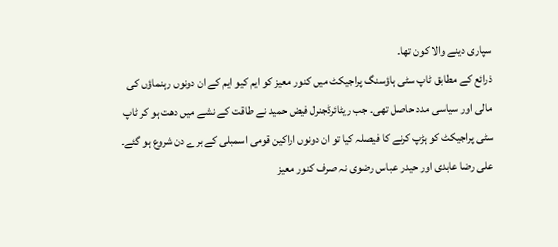سپاری دینے والا کون تھا۔
ذرائع کے مطابق ٹاپ سٹی ہاؤسنگ پراجیکٹ میں کنور معیز کو ایم کیو ایم کے ان دونوں رہنماؤں کی مالی اور سیاسی مدد حاصل تھی۔ جب ریٹائرڈجنرل فیض حمید نے طاقت کے نشے میں دھت ہو کر ٹاپ سٹی پراجیکٹ کو ہڑپ کرنے کا فیصلہ کیا تو ان دونوں اراکین قومی اسمبلی کے برے دن شروع ہو گئے۔ علی رضا عابدی اور حیدر عباس رضوی نہ صرف کنور معیز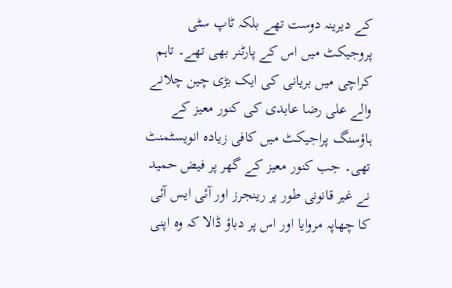کے دیرینہ دوست تھے بلکہ ٹاپ سٹی پروجیکٹ میں اس کے پارٹنر بھی تھے۔ تاہم کراچی میں بریانی کی ایک بڑی چین چلانے والے علی رضا عابدی کی کنور معیز کے ہاؤسنگ پراجیکٹ میں کافی زیادہ انویسٹمنٹ تھی۔ جب کنور معیز کے گھر پر فیض حمید نے غیر قانونی طور پر رینجرز اور آئی ایس آئی کا چھاپہ مروایا اور اس پر دباؤ ڈالا کہ وہ اپنی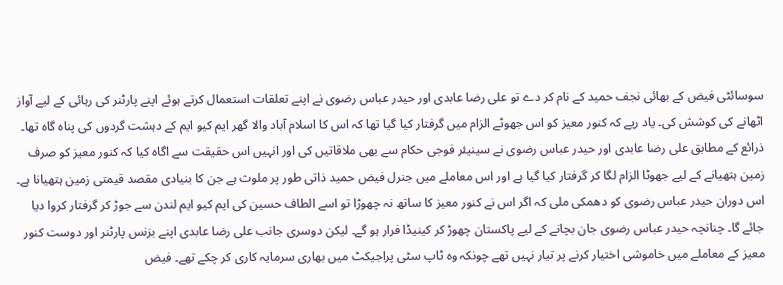سوسائٹی فیض کے بھائی نجف حمید کے نام کر دے تو علی رضا عابدی اور حیدر عباس رضوی نے اپنے تعلقات استعمال کرتے ہوئے اپنے پارٹنر کی رہائی کے لیے آواز اٹھانے کی کوشش کی۔ یاد ریے کہ کنور معیز کو اس جھوٹے الزام میں گرفتار کیا گیا تھا کہ اس کا اسلام آباد والا گھر ایم کیو ایم کے دہشت گردوں کی پناہ گاہ تھا۔
ذرائع کے مطابق علی رضا عابدی اور حیدر عباس رضوی نے سینیئر فوجی حکام سے بھی ملاقاتیں کی اور انہیں اس حقیقت سے اگاہ کیا کہ کنور معیز کو صرف زمین ہتھیانے کے لیے جھوٹا الزام لگا کر گرفتار کیا گیا ہے اور اس معاملے میں جنرل فیض حمید ذاتی طور پر ملوث ہے جن کا بنیادی مقصد قیمتی زمین ہتھیانا ہے۔ اس دوران حیدر عباس رضوی کو دھمکی ملی کہ اگر اس نے کنور معیز کا ساتھ نہ چھوڑا تو اسے الطاف حسین کی ایم کیو ایم لندن سے جوڑ کر گرفتار کروا دیا جائے گا۔ چنانچہ حیدر عباس رضوی جان بچانے کے لیے پاکستان چھوڑ کر کینیڈا فرار ہو گے۔ لیکن دوسری جانب علی رضا عابدی اپنے بزنس پارٹنر اور دوست کنور معیز کے معاملے میں خاموشی اختیار کرنے پر تیار نہیں تھے چونکہ وہ ٹاپ سٹی پراجیکٹ میں بھاری سرمایہ کاری کر چکے تھے۔ فیض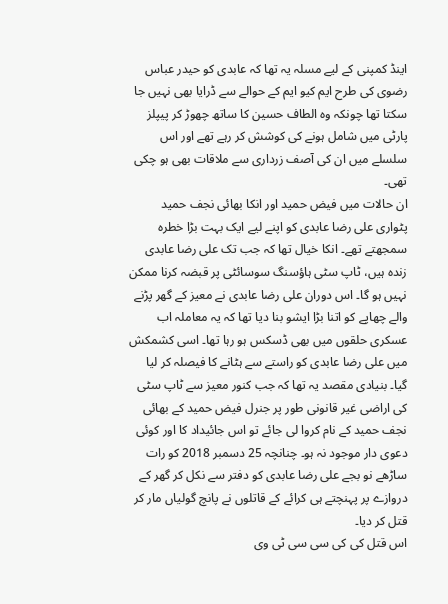اینڈ کمپنی کے لیے مسلہ یہ تھا کہ عابدی کو حیدر عباس رضوی کی طرح ایم کیو ایم کے حوالے سے ڈرایا بھی نہیں جا سکتا تھا چونکہ وہ الطاف حسین کا ساتھ چھوڑ کر پیپلز پارٹی میں شامل ہونے کی کوشش کر رہے تھے اور اس سلسلے میں ان کی آصف زرداری سے ملاقات بھی ہو چکی تھی۔
ان حالات میں فیض حمید اور انکا بھائی نجف حمید پٹواری علی رضا عابدی کو اپنے لیے ایک بہت بڑا خطرہ سمجھتے تھے۔ انکا خیال تھا کہ جب تک علی رضا عابدی زندہ ہیں، ٹاپ سٹی ہاؤسنگ سوسائٹی پر قبضہ کرنا ممکن نہیں ہو گا۔ اس دوران علی رضا عابدی نے معیز کے گھر پڑنے والے چھاپے کو اتنا بڑا ایشو بنا دیا تھا کہ یہ معاملہ اب عسکری حلقوں میں بھی ڈسکس ہو رہا تھا۔ اسی کشمکش میں علی رضا عابدی کو راستے سے ہٹانے کا فیصلہ کر لیا گیا۔ بنیادی مقصد یہ تھا کہ جب کنور معیز سے ٹاپ سٹی کی اراضی غیر قانونی طور پر جنرل فیض حمید کے بھائی نجف حمید کے نام کروا لی جائے تو اس جائیداد کا اور کوئی دعوی دار موجود نہ ہو۔ چنانچہ 25 دسمبر 2018 کو رات ساڑھے نو بجے علی رضا عابدی کو دفتر سے نکل کر گھر کے دروازے پر پہنچتے ہی کرائے کے قاتلوں نے پانچ گولیاں مار کر قتل کر دیا۔
اس قتل کی کی سی سی ٹی وی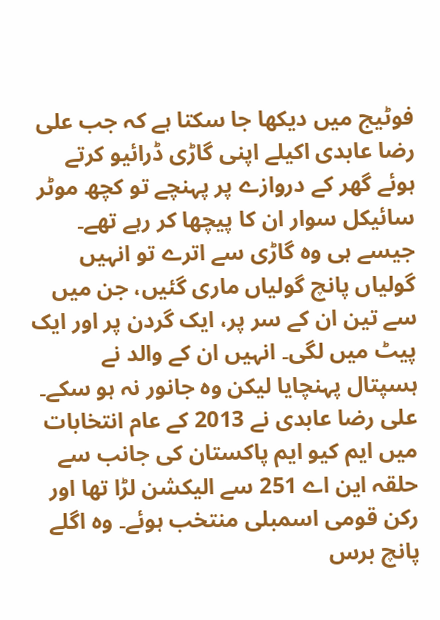فوٹیج میں دیکھا جا سکتا ہے کہ جب علی رضا عابدی اکیلے اپنی گاڑی ڈرائیو کرتے ہوئے گھر کے دروازے پر پہنچے تو کچھ موٹر سائیکل سوار ان کا پیچھا کر رہے تھے۔ جیسے ہی وہ گاڑی سے اترے تو انہیں گولیاں پانچ گولیاں ماری گئیں، جن میں سے تین ان کے سر پر، ایک گردن پر اور ایک پیٹ میں لگی۔ انہیں ان کے والد نے ہسپتال پہنچایا لیکن وہ جانور نہ ہو سکے۔ علی رضا عابدی نے 2013 کے عام انتخابات میں ایم کیو ایم پاکستان کی جانب سے حلقہ این اے 251 سے الیکشن لڑا تھا اور رکن قومی اسمبلی منتخب ہوئے۔ وہ اگلے پانچ برس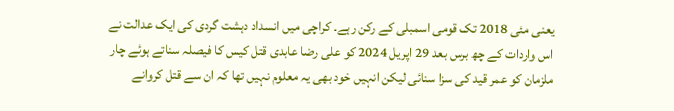یعنی مئی 2018 تک قومی اسمبلی کے رکن رہے۔ کراچی میں انسداد دہشت گردی کی ایک عدالت نے اس واردات کے چھ برس بعد 29 اپریل 2024 کو علی رضا عابدی قتل کیس کا فیصلہ سناتے ہوئے چار ملزمان کو عمر قید کی سزا سنائی لیکن انہیں خود بھی یہ معلوم نہیں تھا کہ ان سے قتل کروانے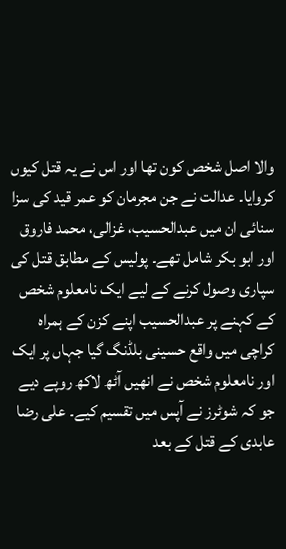والا اصل شخص کون تھا اور اس نے یہ قتل کیوں کروایا۔ عدالت نے جن مجرمان کو عمر قید کی سزا سنائی ان میں عبدالحسیب، غزالی، محمد فاروق اور ابو بکر شامل تھے۔ پولیس کے مطابق قتل کی سپاری وصول کرنے کے لیے ایک نامعلوم شخص کے کہنے پر عبدالحسیب اپنے کزن کے ہمراہ کراچی میں واقع حسینی بلڈنگ گیا جہاں پر ایک اور نامعلوم شخص نے انھیں آٹھ لاکھ روپے دیے جو کہ شوٹرز نے آپس میں تقسیم کیے۔ علی رضا عابدی کے قتل کے بعد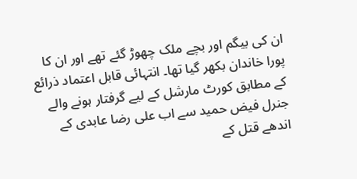ان کی بیگم اور بچے ملک چھوڑ گئے تھے اور ان کا پورا خاندان بکھر گیا تھا۔ انتہائی قابل اعتماد ذرائع کے مطابق کورٹ مارشل کے لیے گرفتار ہونے والے جنرل فیض حمید سے اب علی رضا عابدی کے اندھے قتل کے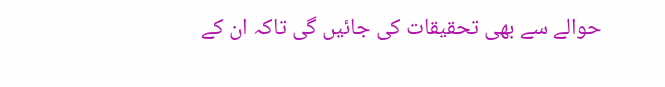حوالے سے بھی تحقیقات کی جائیں گی تاکہ ان کے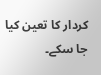کردار کا تعین کیا جا سکے۔